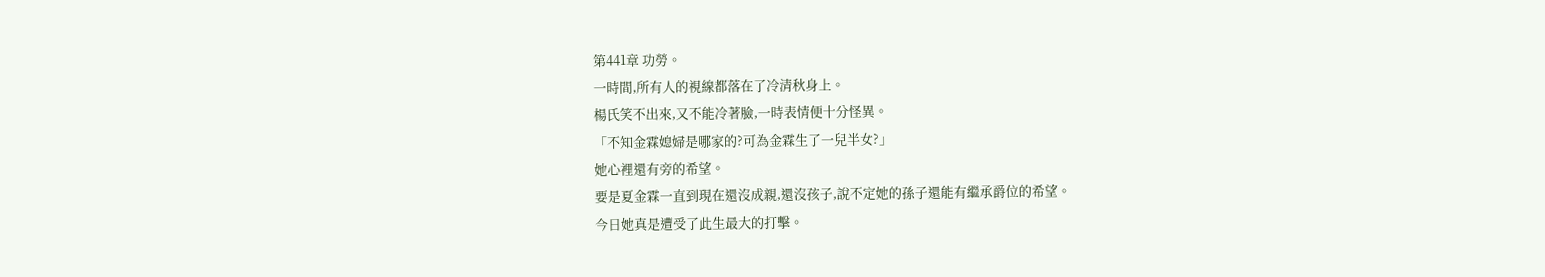第441章 功勞。
一時間,所有人的視線都落在了冷清秋身上。
楊氏笑不出來,又不能冷著臉,一時表情便十分怪異。
「不知金霖媳婦是哪家的?可為金霖生了一兒半女?」
她心裡還有旁的希望。
要是夏金霖一直到現在還沒成親,還沒孩子,說不定她的孫子還能有繼承爵位的希望。
今日她真是遭受了此生最大的打擊。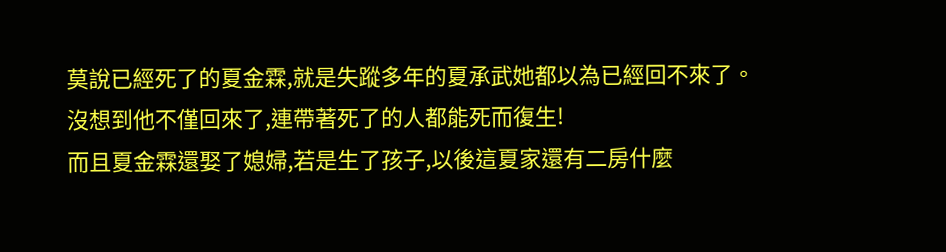莫說已經死了的夏金霖,就是失蹤多年的夏承武她都以為已經回不來了。
沒想到他不僅回來了,連帶著死了的人都能死而復生!
而且夏金霖還娶了媳婦,若是生了孩子,以後這夏家還有二房什麼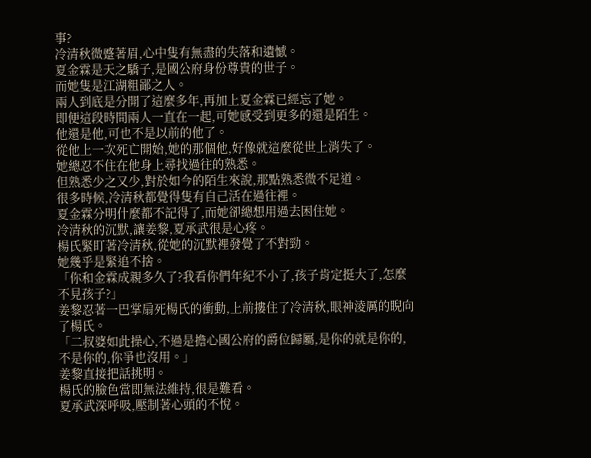事?
冷清秋微蹙著眉,心中隻有無盡的失落和遺憾。
夏金霖是天之驕子,是國公府身份尊貴的世子。
而她隻是江湖粗鄙之人。
兩人到底是分開了這麼多年,再加上夏金霖已經忘了她。
即便這段時間兩人一直在一起,可她感受到更多的還是陌生。
他還是他,可也不是以前的他了。
從他上一次死亡開始,她的那個他,好像就這麼從世上消失了。
她總忍不住在他身上尋找過往的熟悉。
但熟悉少之又少,對於如今的陌生來說,那點熟悉微不足道。
很多時候,冷清秋都覺得隻有自己活在過往裡。
夏金霖分明什麼都不記得了,而她卻總想用過去困住她。
冷清秋的沉默,讓姜黎,夏承武很是心疼。
楊氏緊盯著冷清秋,從她的沉默裡發覺了不對勁。
她幾乎是緊追不捨。
「你和金霖成親多久了?我看你們年紀不小了,孩子肯定挺大了,怎麼不見孩子?」
姜黎忍著一巴掌扇死楊氏的衝動,上前摟住了冷清秋,眼神淩厲的睨向了楊氏。
「二叔婆如此操心,不過是擔心國公府的爵位歸屬,是你的就是你的,不是你的,你爭也沒用。」
姜黎直接把話挑明。
楊氏的臉色當即無法維持,很是難看。
夏承武深呼吸,壓制著心頭的不悅。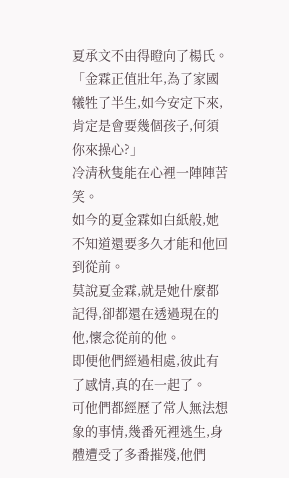夏承文不由得瞪向了楊氏。
「金霖正值壯年,為了家國犧牲了半生,如今安定下來,肯定是會要幾個孩子,何須你來操心?」
冷清秋隻能在心裡一陣陣苦笑。
如今的夏金霖如白紙般,她不知道還要多久才能和他回到從前。
莫說夏金霖,就是她什麼都記得,卻都還在透過現在的他,懷念從前的他。
即便他們經過相處,彼此有了感情,真的在一起了。
可他們都經歷了常人無法想象的事情,幾番死裡逃生,身體遭受了多番摧殘,他們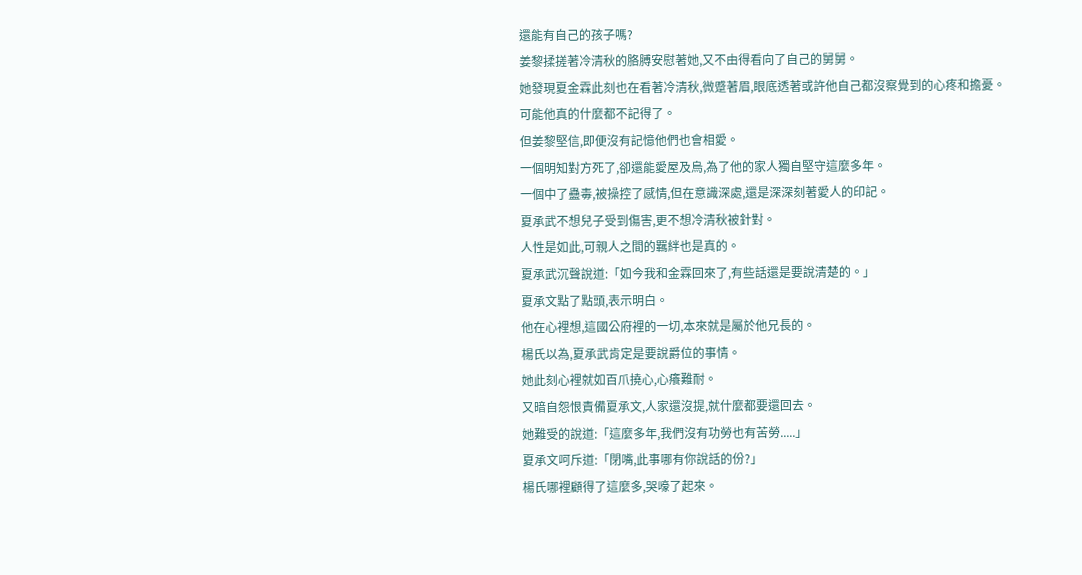還能有自己的孩子嗎?
姜黎揉搓著冷清秋的胳膊安慰著她,又不由得看向了自己的舅舅。
她發現夏金霖此刻也在看著冷清秋,微蹙著眉,眼底透著或許他自己都沒察覺到的心疼和擔憂。
可能他真的什麼都不記得了。
但姜黎堅信,即便沒有記憶他們也會相愛。
一個明知對方死了,卻還能愛屋及烏,為了他的家人獨自堅守這麼多年。
一個中了蠱毒,被操控了感情,但在意識深處,還是深深刻著愛人的印記。
夏承武不想兒子受到傷害,更不想冷清秋被針對。
人性是如此,可親人之間的羈絆也是真的。
夏承武沉聲說道:「如今我和金霖回來了,有些話還是要說清楚的。」
夏承文點了點頭,表示明白。
他在心裡想,這國公府裡的一切,本來就是屬於他兄長的。
楊氏以為,夏承武肯定是要說爵位的事情。
她此刻心裡就如百爪撓心,心癢難耐。
又暗自怨恨責備夏承文,人家還沒提,就什麼都要還回去。
她難受的說道:「這麼多年,我們沒有功勞也有苦勞.....」
夏承文呵斥道:「閉嘴,此事哪有你說話的份?」
楊氏哪裡顧得了這麼多,哭嚎了起來。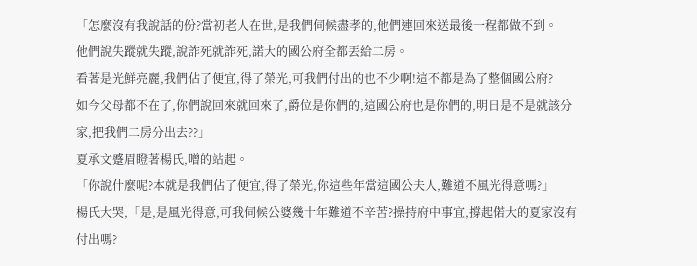「怎麼沒有我說話的份?當初老人在世,是我們伺候盡孝的,他們連回來送最後一程都做不到。
他們說失蹤就失蹤,說詐死就詐死,諾大的國公府全都丟給二房。
看著是光鮮亮麗,我們佔了便宜,得了榮光,可我們付出的也不少啊!這不都是為了整個國公府?
如今父母都不在了,你們說回來就回來了,爵位是你們的,這國公府也是你們的,明日是不是就該分家,把我們二房分出去??」
夏承文蹙眉瞪著楊氏,噌的站起。
「你說什麼呢?本就是我們佔了便宜,得了榮光,你這些年當這國公夫人,難道不風光得意嗎?」
楊氏大哭,「是,是風光得意,可我伺候公婆幾十年難道不辛苦?操持府中事宜,撐起偌大的夏家沒有付出嗎?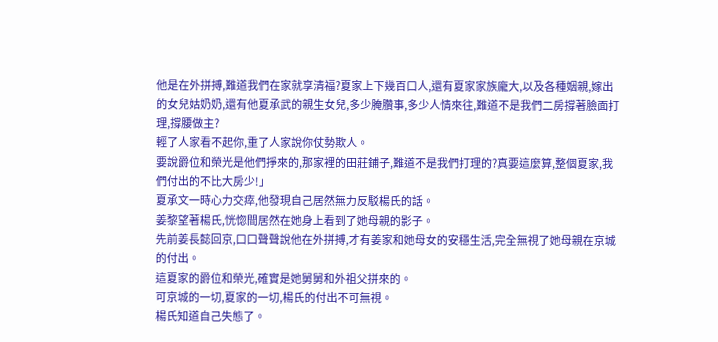他是在外拼搏,難道我們在家就享清福?夏家上下幾百口人,還有夏家家族龐大,以及各種姻親,嫁出的女兒姑奶奶,還有他夏承武的親生女兒,多少腌臢事,多少人情來往,難道不是我們二房撐著臉面打理,撐腰做主?
輕了人家看不起你,重了人家說你仗勢欺人。
要說爵位和榮光是他們掙來的,那家裡的田莊鋪子,難道不是我們打理的?真要這麼算,整個夏家,我們付出的不比大房少!」
夏承文一時心力交瘁,他發現自己居然無力反駁楊氏的話。
姜黎望著楊氏,恍惚間居然在她身上看到了她母親的影子。
先前姜長懿回京,口口聲聲說他在外拼搏,才有姜家和她母女的安穩生活,完全無視了她母親在京城的付出。
這夏家的爵位和榮光,確實是她舅舅和外祖父拼來的。
可京城的一切,夏家的一切,楊氏的付出不可無視。
楊氏知道自己失態了。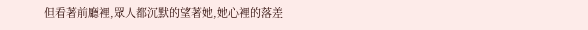但看著前廳裡,眾人都沉默的望著她,她心裡的落差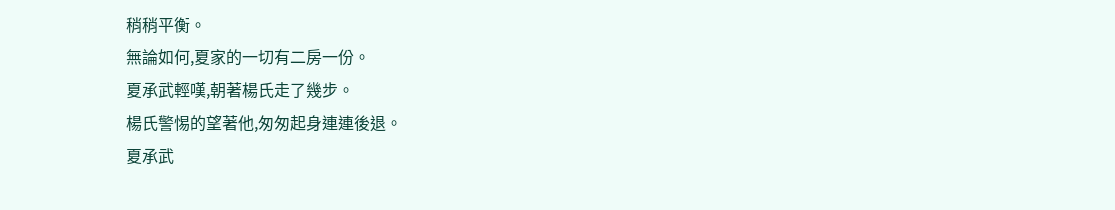稍稍平衡。
無論如何,夏家的一切有二房一份。
夏承武輕嘆,朝著楊氏走了幾步。
楊氏警惕的望著他,匆匆起身連連後退。
夏承武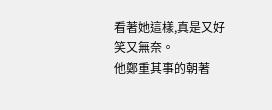看著她這樣,真是又好笑又無奈。
他鄭重其事的朝著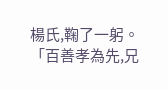楊氏,鞠了一躬。
「百善孝為先,兄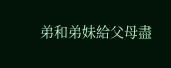弟和弟妹給父母盡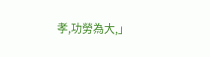孝,功勞為大,」